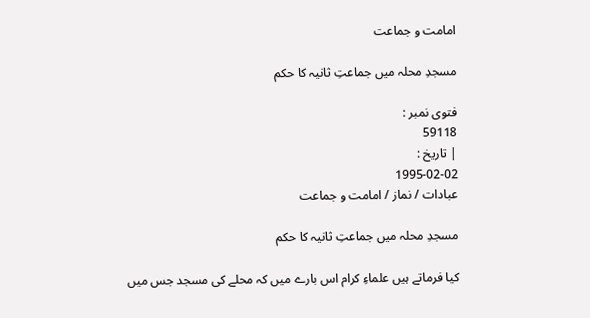امامت و جماعت

مسجدِ محلہ میں جماعتِ ثانیہ کا حکم

فتوی نمبر :
59118
| تاریخ :
1995-02-02
عبادات / نماز / امامت و جماعت

مسجدِ محلہ میں جماعتِ ثانیہ کا حکم

کیا فرماتے ہیں علماءِ کرام اس بارے میں کہ محلے کی مسجد جس میں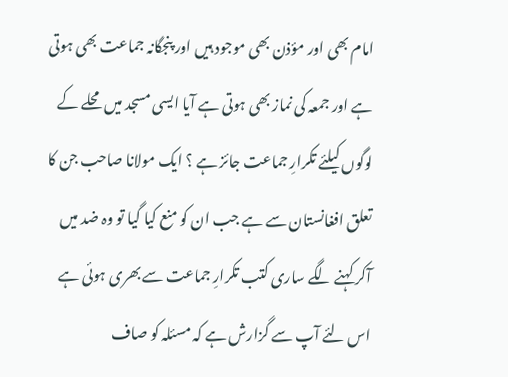امام بھی اور مؤذن بھی موجود ہیں اور پنجگانہ جماعت بھی ہوتی ہے اور جمعہ کی نماز بھی ہوتی ہے آیا ایسی مسجد میں محلے کے لوگوں کیلئے تکرارِ جماعت جائز ہے ؟ ایک مولانا صاحب جن کا تعلق افغانستان سے ہے جب ان کو منع کیا گیا تو وہ ضد میں آکر کہنے لگے ساری کتب تکرارِ جماعت سے بھری ہوئی ہے اس لئے آپ سے گزارش ہے کہ مسئلہ کو صاف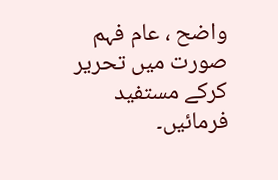واضح ، عام فہم صورت میں تحریر کرکے مستفید فرمائیں۔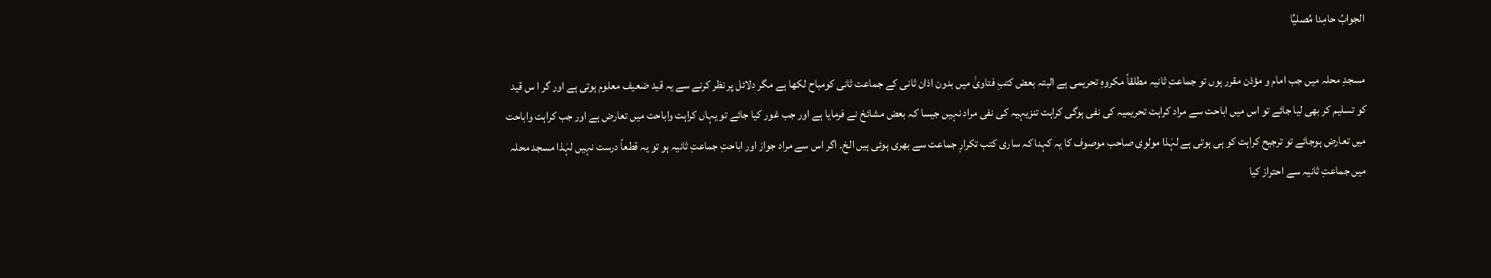الجوابُ حامِدا مُصلیِّا

مسجدِ محلہ میں جب امام و مؤذن مقرر ہوں تو جماعتِ ثانیہ مطلقاً مکروہِ تحریمی ہے البتہ بعض کتبِ فتاویٰ میں بدون اذان ثانی کے جماعت ثانی کومباح لکھا ہے مگر دلائل پر نظر کرنے سے یہ قید ضعیف معلوم ہوتی ہے اور گر ا س قید کو تسلیم کر بھی لیا جائے تو اس میں اباحت سے مراد کراہت تحریمیہ کی نفی ہوگی کراہت تنزیہیہ کی نفی مراد نہیں جیسا کہ بعض مشائخ نے فرمایا ہے اور جب غور کیا جائے تو یہاں کراہت واباحت میں تعارض ہے اور جب کراہت واباحت میں تعارض ہوجائے تو ترجیح کراہت کو ہی ہوتی ہے لہٰذا مولوی صاحب موصوف کا یہ کہنا کہ ساری کتب تکرارِ جماعت سے بھری ہوئی ہیں الخ۔ اگر اس سے مراد جواز اور اباحتِ جماعتِ ثانیہ ہو تو یہ قطعاً درست نہیں لہٰذا مسجد محلہ میں جماعتِ ثانیہ سے احتراز کیا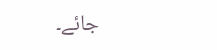جائے۔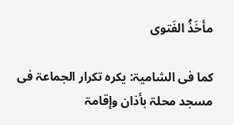مأخَذُ الفَتوی

کما فی الشامیۃ: یکرہ تکرار الجماعۃ فی مسجد محلۃ بأذان وإقامۃ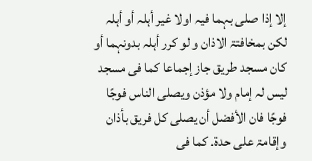إلا إذا صلی بہما فیہ اولا غیر أہلہ أو أہلہ لکن بمخافتۃ الاذان و لو کرر أہلہ بدونہما أو کان مسجد طریق جاز إجماعا کما فی مسجد لیس لہ إمام ولا مؤذن ویصلی الناس فوجًا فوجًا فان الأفضل أن یصلی کل فریق بأذان وإقامۃ علی حدۃ۔ کما فی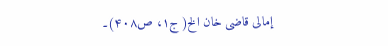إمالی قاضی خان الخ( ج۱، ص۴۰۸)۔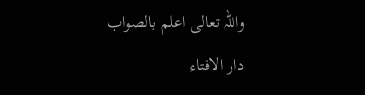واللہ تعالی اعلم بالصواب
دار الافتاء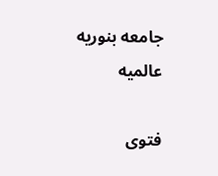جامعه بنوریه عالمیه

فتوی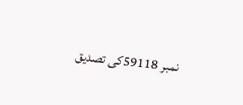نمبر 59118کی تصدیق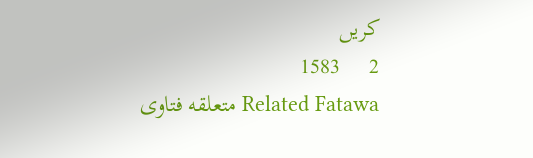کریں
2     1583
Related Fatawa متعلقه فتاوی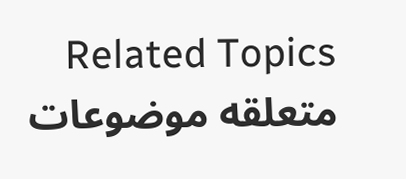Related Topics متعلقه موضوعات